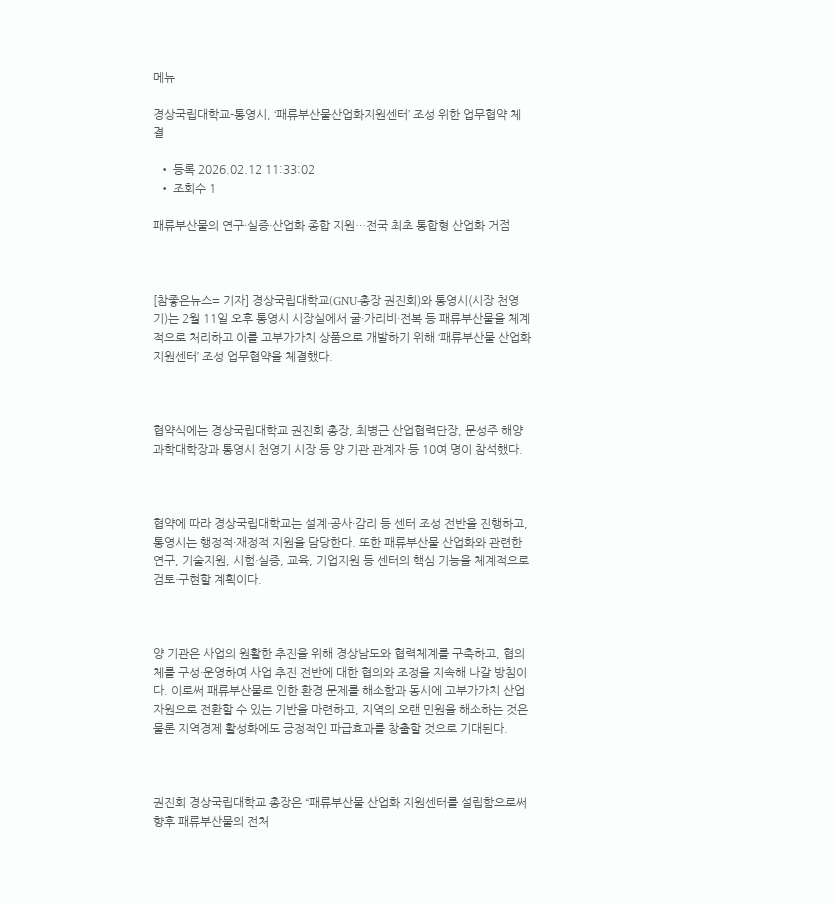메뉴

경상국립대학교-통영시, ‘패류부산물산업화지원센터’ 조성 위한 업무협약 체결

  • 등록 2026.02.12 11:33:02
  • 조회수 1

패류부산물의 연구·실증·산업화 종합 지원…전국 최초 통합형 산업화 거점



[참좋은뉴스= 기자] 경상국립대학교(GNU·총장 권진회)와 통영시(시장 천영기)는 2월 11일 오후 통영시 시장실에서 굴·가리비·전복 등 패류부산물을 체계적으로 처리하고 이를 고부가가치 상품으로 개발하기 위해 ‘패류부산물 산업화 지원센터’ 조성 업무협약을 체결했다.



협약식에는 경상국립대학교 권진회 총장, 최병근 산업협력단장, 문성주 해양과학대학장과 통영시 천영기 시장 등 양 기관 관계자 등 10여 명이 참석했다.



협약에 따라 경상국립대학교는 설계·공사·감리 등 센터 조성 전반을 진행하고, 통영시는 행정적·재정적 지원을 담당한다. 또한 패류부산물 산업화와 관련한 연구, 기술지원, 시험·실증, 교육, 기업지원 등 센터의 핵심 기능을 체계적으로 검토·구현할 계획이다.



양 기관은 사업의 원활한 추진을 위해 경상남도와 협력체계를 구축하고, 협의체를 구성·운영하여 사업 추진 전반에 대한 협의와 조정을 지속해 나갈 방침이다. 이로써 패류부산물로 인한 환경 문제를 해소함과 동시에 고부가가치 산업 자원으로 전환할 수 있는 기반을 마련하고, 지역의 오랜 민원을 해소하는 것은 물론 지역경제 활성화에도 긍정적인 파급효과를 창출할 것으로 기대된다.



권진회 경상국립대학교 총장은 “패류부산물 산업화 지원센터를 설립함으로써 향후 패류부산물의 전처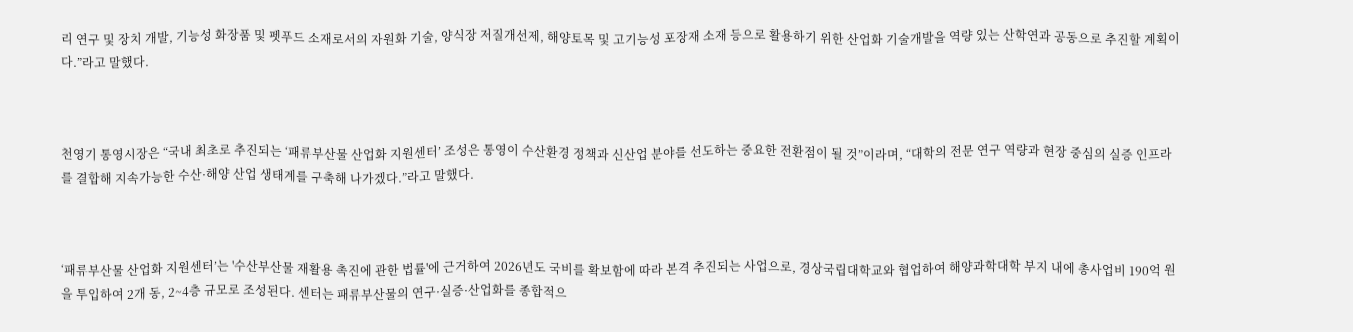리 연구 및 장치 개발, 기능성 화장품 및 펫푸드 소재로서의 자원화 기술, 양식장 저질개선제, 해양토목 및 고기능성 포장재 소재 등으로 활용하기 위한 산업화 기술개발을 역량 있는 산학연과 공동으로 추진할 계획이다.”라고 말했다.



천영기 통영시장은 “국내 최초로 추진되는 ‘패류부산물 산업화 지원센터’ 조성은 통영이 수산환경 정책과 신산업 분야를 선도하는 중요한 전환점이 될 것”이라며, “대학의 전문 연구 역량과 현장 중심의 실증 인프라를 결합해 지속가능한 수산·해양 산업 생태계를 구축해 나가겠다.”라고 말했다.



‘패류부산물 산업화 지원센터’는 '수산부산물 재활용 촉진에 관한 법률'에 근거하여 2026년도 국비를 확보함에 따라 본격 추진되는 사업으로, 경상국립대학교와 협업하여 해양과학대학 부지 내에 총사업비 190억 원을 투입하여 2개 동, 2~4층 규모로 조성된다. 센터는 패류부산물의 연구·실증·산업화를 종합적으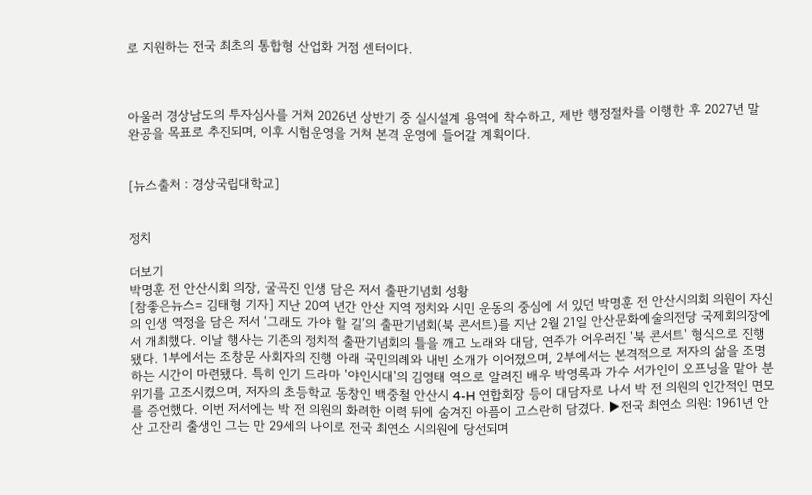로 지원하는 전국 최초의 통합형 산업화 거점 센터이다.



아울러 경상남도의 투자심사를 거쳐 2026년 상반기 중 실시설계 용역에 착수하고, 제반 행정절차를 이행한 후 2027년 말 완공을 목표로 추진되며, 이후 시험운영을 거쳐 본격 운영에 들어갈 계획이다.


[뉴스출처 : 경상국립대학교]


정치

더보기
박명훈 전 안산시회 의장, 굴곡진 인생 담은 저서 출판기념회 성황
[참좋은뉴스= 김태형 기자] 지난 20여 년간 안산 지역 정치와 시민 운동의 중심에 서 있던 박명훈 전 안산시의회 의원이 자신의 인생 역정을 담은 저서 ‘그래도 가야 할 길’의 출판기념회(북 콘서트)를 지난 2월 21일 안산문화예술의전당 국제회의장에서 개최했다. 이날 행사는 기존의 정치적 출판기념회의 틀을 깨고 노래와 대담, 연주가 어우러진 '북 콘서트' 형식으로 진행됐다. 1부에서는 조창문 사회자의 진행 아래 국민의례와 내빈 소개가 이어졌으며, 2부에서는 본격적으로 저자의 삶을 조명하는 시간이 마련됐다. 특히 인기 드라마 '야인시대'의 김영태 역으로 알려진 배우 박영록과 가수 서가인이 오프닝을 맡아 분위기를 고조시켰으며, 저자의 초등학교 동창인 백중철 안산시 4-H 연합회장 등이 대담자로 나서 박 전 의원의 인간적인 면모를 증언했다. 이번 저서에는 박 전 의원의 화려한 이력 뒤에 숨겨진 아픔이 고스란히 담겼다. ▶전국 최연소 의원: 1961년 안산 고잔리 출생인 그는 만 29세의 나이로 전국 최연소 시의원에 당선되며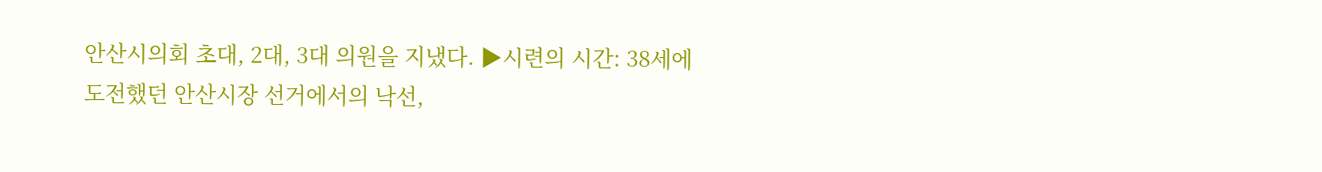안산시의회 초대, 2대, 3대 의원을 지냈다. ▶시련의 시간: 38세에 도전했던 안산시장 선거에서의 낙선,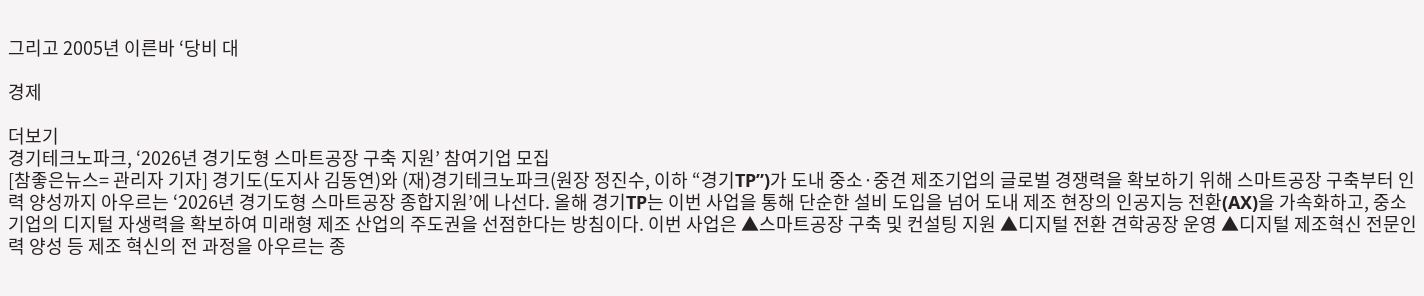그리고 2005년 이른바 ‘당비 대

경제

더보기
경기테크노파크, ‘2026년 경기도형 스마트공장 구축 지원’ 참여기업 모집
[참좋은뉴스= 관리자 기자] 경기도(도지사 김동연)와 (재)경기테크노파크(원장 정진수, 이하 “경기TP”)가 도내 중소·중견 제조기업의 글로벌 경쟁력을 확보하기 위해 스마트공장 구축부터 인력 양성까지 아우르는 ‘2026년 경기도형 스마트공장 종합지원’에 나선다. 올해 경기TP는 이번 사업을 통해 단순한 설비 도입을 넘어 도내 제조 현장의 인공지능 전환(AX)을 가속화하고, 중소기업의 디지털 자생력을 확보하여 미래형 제조 산업의 주도권을 선점한다는 방침이다. 이번 사업은 ▲스마트공장 구축 및 컨설팅 지원 ▲디지털 전환 견학공장 운영 ▲디지털 제조혁신 전문인력 양성 등 제조 혁신의 전 과정을 아우르는 종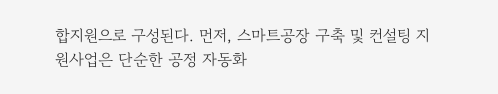합지원으로 구성된다. 먼저, 스마트공장 구축 및 컨설팅 지원사업은 단순한 공정 자동화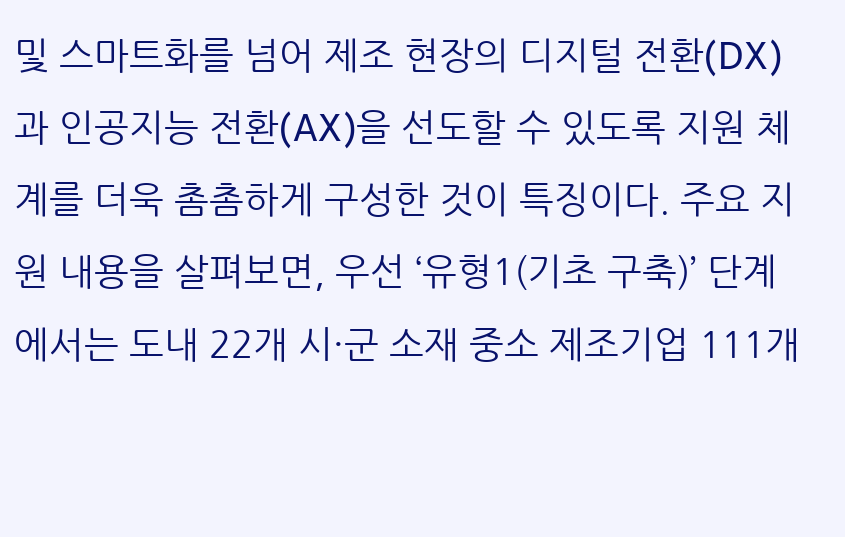및 스마트화를 넘어 제조 현장의 디지털 전환(DX)과 인공지능 전환(AX)을 선도할 수 있도록 지원 체계를 더욱 촘촘하게 구성한 것이 특징이다. 주요 지원 내용을 살펴보면, 우선 ‘유형1(기초 구축)’ 단계에서는 도내 22개 시·군 소재 중소 제조기업 111개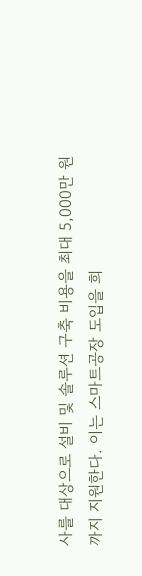사를 대상으로 설비 및 솔루션 구축 비용을 최대 5,000만 원까지 지원한다. 이는 스마트공장 도입을 희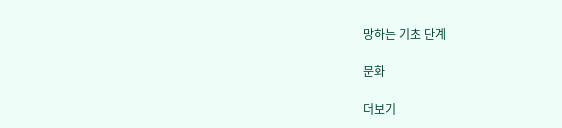망하는 기초 단계

문화

더보기